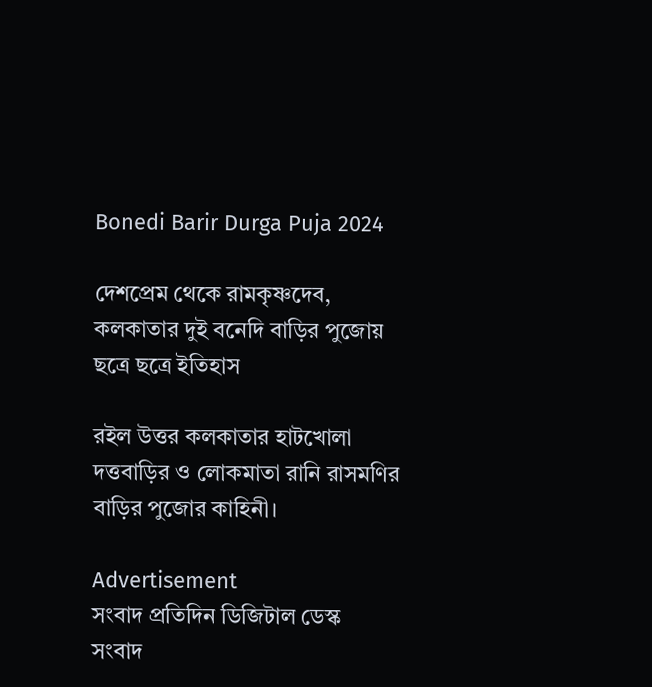Bonedi Barir Durga Puja 2024

দেশপ্রেম থেকে রামকৃষ্ণদেব, কলকাতার দুই বনেদি বাড়ির পুজোয় ছত্রে ছত্রে ইতিহাস

রইল উত্তর কলকাতার হাটখোলা দত্তবাড়ির ও লোকমাতা রানি রাসমণির বাড়ির পুজোর কাহিনী।

Advertisement
সংবাদ প্রতিদিন ডিজিটাল ডেস্ক
সংবাদ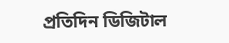প্রতিদিন ডিজিটাল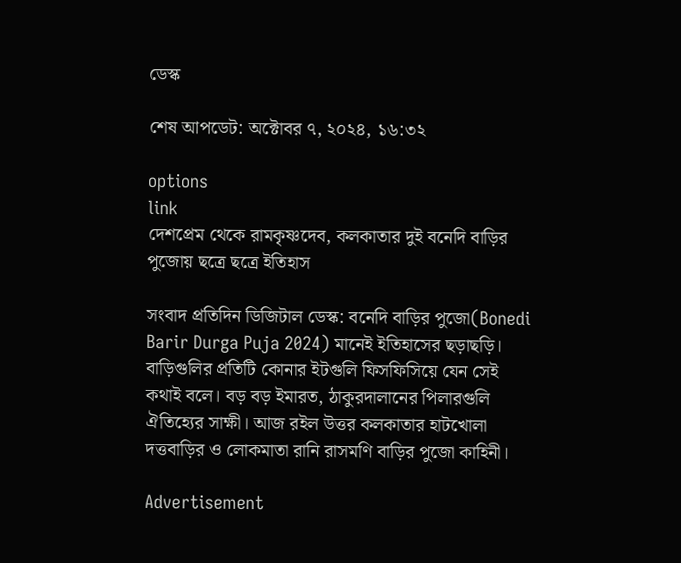ডেস্ক

শেষ আপডেট: অক্টোবর ৭, ২০২৪, ১৬:৩২

options
link
দেশপ্রেম থেকে রামকৃষ্ণদেব, কলকাতার দুই বনেদি বাড়ির পুজোয় ছত্রে ছত্রে ইতিহাস

সংবাদ প্রতিদিন ডিজিটাল ডেস্ক: বনেদি বাড়ির পুজো(Bonedi Barir Durga Puja 2024) মানেই ইতিহাসের ছড়াছড়ি। বাড়িগুলির প্রতিটি কোনার ইটগুলি ফিসফিসিয়ে যেন সেই কথাই বলে। বড় বড় ইমারত, ঠাকুরদালানের পিলারগুলি ঐতিহ্যের সাক্ষী। আজ রইল উত্তর কলকাতার হাটখোলা দত্তবাড়ির ও লোকমাতা রানি রাসমণি বাড়ির পুজো কাহিনী।

Advertisement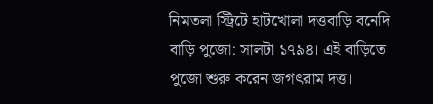নিমতলা স্ট্রিটে হাটখোলা দত্তবাড়ি বনেদি বাড়ি পুজো: সালটা ১৭৯৪। এই বাড়িতে পুজো শুরু করেন জগৎরাম দত্ত।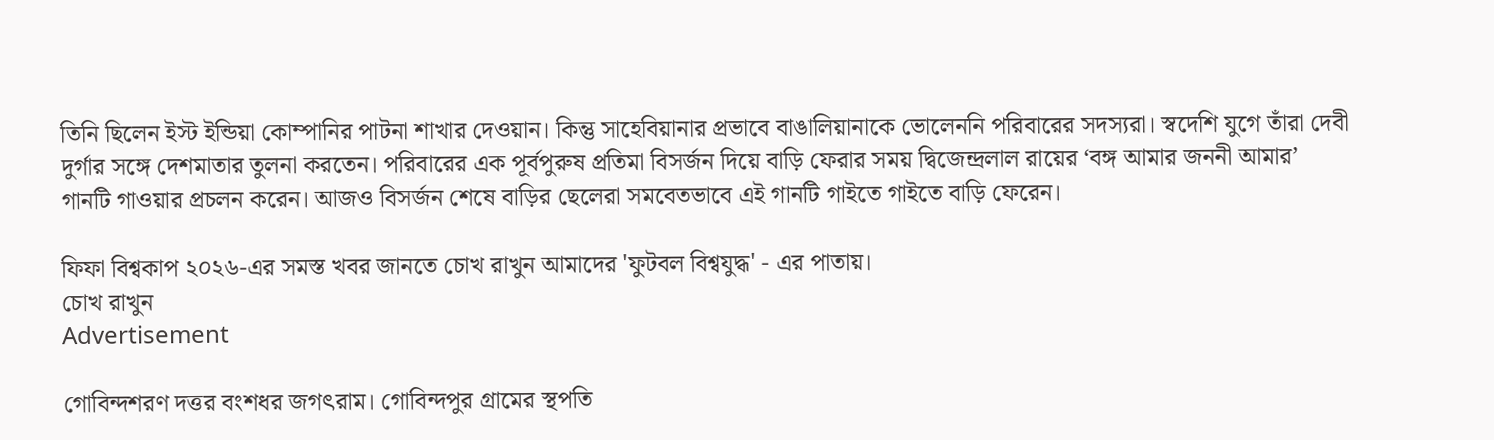তিনি ছিলেন ইস্ট ইন্ডিয়া কোম্পানির পাটনা শাখার দেওয়ান। কিন্তু সাহেবিয়ানার প্রভাবে বাঙালিয়ানাকে ভোলেননি পরিবারের সদস্যরা। স্বদেশি যুগে তাঁরা দেবী দুর্গার সঙ্গে দেশমাতার তুলনা করতেন। পরিবারের এক পূর্বপুরুষ প্রতিমা বিসর্জন দিয়ে বাড়ি ফেরার সময় দ্বিজেন্দ্রলাল রায়ের ‘বঙ্গ আমার জননী আমার’ গানটি গাওয়ার প্রচলন করেন। আজও বিসর্জন শেষে বাড়ির ছেলেরা সমবেতভাবে এই গানটি গাইতে গাইতে বাড়ি ফেরেন।

ফিফা বিশ্বকাপ ২০২৬-এর সমস্ত খবর জানতে চোখ রাখুন আমাদের 'ফুটবল বিশ্বযুদ্ধ' - এর পাতায়।
চোখ রাখুন
Advertisement

গোবিন্দশরণ দত্তর বংশধর জগৎরাম। গোবিন্দপুর গ্রামের স্থপতি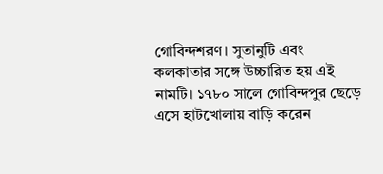গোবিন্দশরণ। সুতানুটি এবং কলকাতার সঙ্গে উচ্চারিত হয় এই নামটি। ১৭৮০ সালে গোবিন্দপুর ছেড়ে এসে হাটখোলায় বাড়ি করেন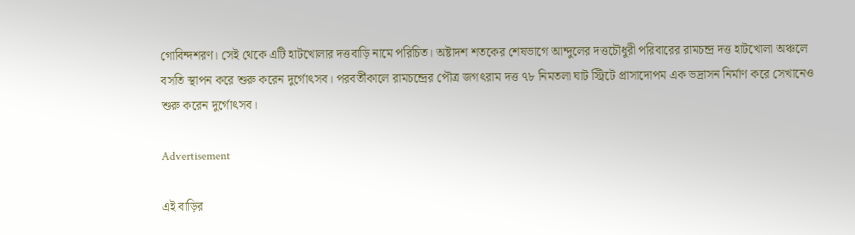গোবিন্দশরণ। সেই থেকে এটি হাটখোলার দত্তবাড়ি নামে পরিচিত। অষ্টাদশ শতকের শেষভাগে আন্দুলের দত্তচৌধুরী পরিবারের রামচন্দ্র দত্ত হাটখোলা অঞ্চলে বসতি স্থাপন করে শুরু করেন দুর্গোৎসব। পরবর্তীকালে রামচন্দ্রের পৌত্র জগৎরাম দত্ত ৭৮ নিমতলা ঘাট স্ট্রিটে প্রাসাদোপম এক ভদ্রাসন নির্মাণ করে সেখানেও শুরু করেন দুর্গোৎসব।

Advertisement

এই বাড়ির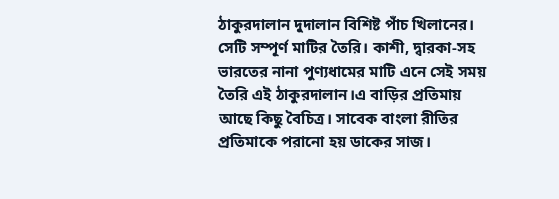ঠাকুরদালান দুদালান বিশিষ্ট পাঁচ খিলানের। সেটি সম্পূর্ণ মাটির তৈরি। কাশী, দ্বারকা-সহ ভারতের নানা পুণ্যধামের মাটি এনে সেই সময় তৈরি এই ঠাকুরদালান।এ বাড়ির প্রতিমায় আছে কিছু বৈচিত্র। সাবেক বাংলা রীতির প্রতিমাকে পরানো হয় ডাকের সাজ।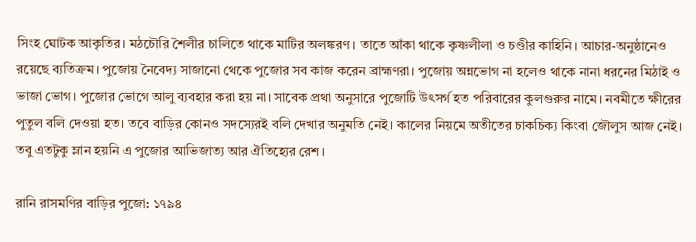সিংহ ঘোটক আকৃতির। মঠচৌরি শৈলীর চালিতে থাকে মাটির অলঙ্করণ। তাতে আঁকা থাকে কৃষ্ণলীলা ও চণ্ডীর কাহিনি। আচার-অনুষ্ঠানেও রয়েছে ব্যতিক্রম। পুজোয় নৈবেদ্য সাজানো থেকে পুজোর সব কাজ করেন ব্রাহ্মণরা। পুজোয় অন্নভোগ না হলেও থাকে নানা ধরনের মিঠাই ও ভাজা ভোগ। পুজোর ভোগে আলু ব্যবহার করা হয় না। সাবেক প্রথা অনুসারে পুজোটি উৎসর্গ হত পরিবারের কুলগুরুর নামে। নবমীতে ক্ষীরের পুতুল বলি দেওয়া হত। তবে বাড়ির কোনও সদস্যেরই বলি দেখার অনুমতি নেই। কালের নিয়মে অতীতের চাকচিক্য কিংবা জৌলুস আজ নেই। তবু এতটুকু ম্লান হয়নি এ পুজোর আভিজাত্য আর ঐতিহ্যের রেশ।

রানি রাসমণির বাড়ির পুজো: ১৭৯৪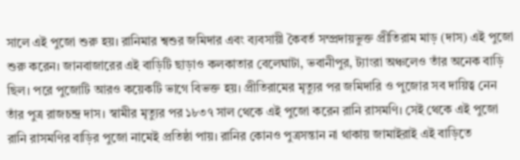সালে এই পুজো শুরু হয়। রানিমার শ্বশুর জমিদার এবং ব্যবসায়ী কৈবর্ত সম্প্রদায়ভুক্ত প্রীতিরাম মাড় (দাস) এই পুজো শুরু করেন। জানবাজারের এই বাড়িটি ছাড়াও কলকাতার বেলেঘাটা, ভবানীপুর, ট্যাংরা অঞ্চলেও তাঁর অনেক বাড়ি ছিল। পরে পুজোটি আরও কয়েকটি ভাগে বিভক্ত হয়। প্রীতিরামের মৃত্যুর পর জমিদারি ও পুজোর সব দায়িত্ব নেন তাঁর পুত্র রাজচন্দ্র দাস। স্বামীর মৃত্যুর পর ১৮৩৭ সাল থেকে এই পুজো করেন রানি রাসমণি। সেই থেকে এই পুজো রানি রাসমণির বাড়ির পুজো নামেই প্রতিষ্ঠা পায়। রানির কোনও পুত্রসন্তান না থাকায় জামাইরাই এই বাড়িতে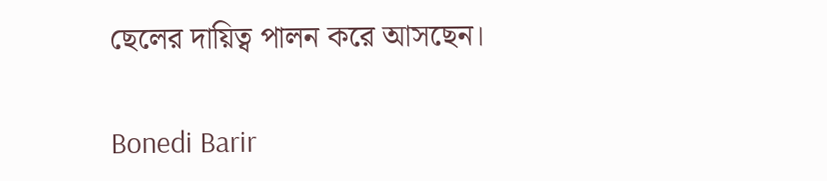ছেলের দায়িত্ব পালন করে আসছেন।

Bonedi Barir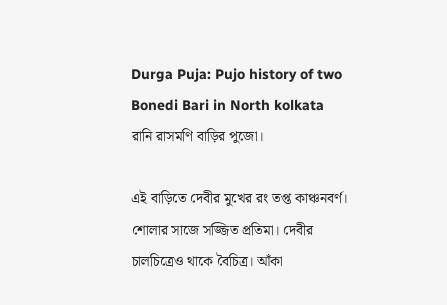Durga Puja: Pujo history of two Bonedi Bari in North kolkata
রানি রাসমণি বাড়ির পুজো।

এই বাড়িতে দেবীর মুখের রং তপ্ত কাঞ্চনবর্ণ। শোলার সাজে সজ্জিত প্রতিমা। দেবীর চালচিত্রেও থাকে বৈচিত্র। আঁকা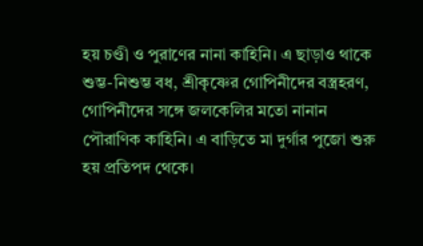হয় চণ্ডী ও পুরাণের নানা কাহিনি। এ ছাড়াও থাকে শুম্ভ-নিশুম্ভ বধ, শ্রীকৃষ্ণের গোপিনীদের বস্ত্রহরণ, গোপিনীদের সঙ্গে জলকেলির মতো নানান পৌরাণিক কাহিনি। এ বাড়িতে মা দুর্গার পুজো শুরু হয় প্রতিপদ থেকে।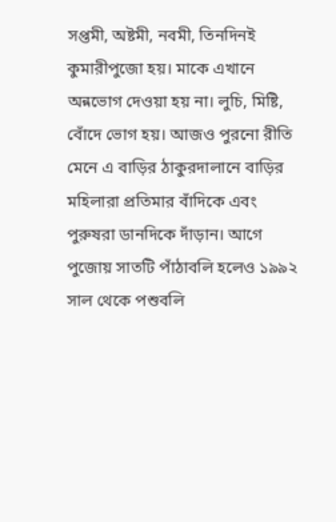সপ্তমী, অষ্টমী, নবমী, তিনদিনই কুমারীপুজো হয়। মাকে এখানে অন্নভোগ দেওয়া হয় না। লুচি, মিষ্টি, বোঁদে ভোগ হয়। আজও পুরনো রীতি মেনে এ বাড়ির ঠাকুরদালানে বাড়ির মহিলারা প্রতিমার বাঁদিকে এবং পুরুষরা ডানদিকে দাঁড়ান। আগে পুজোয় সাতটি পাঁঠাবলি হলেও ১৯৯২ সাল থেকে পশুবলি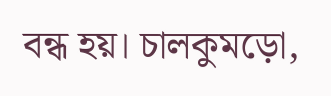বন্ধ হয়। চালকুমড়ো,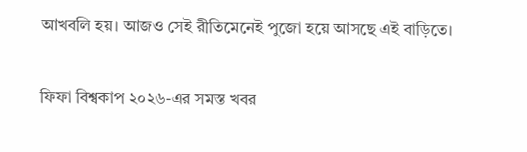আখবলি হয়। আজও সেই রীতিমেনেই পুজো হয়ে আসছে এই বাড়িতে।

ফিফা বিশ্বকাপ ২০২৬-এর সমস্ত খবর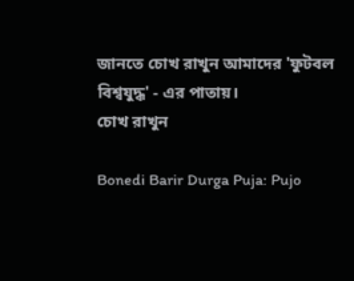জানতে চোখ রাখুন আমাদের 'ফুটবল বিশ্বযুদ্ধ' - এর পাতায়।
চোখ রাখুন

Bonedi Barir Durga Puja: Pujo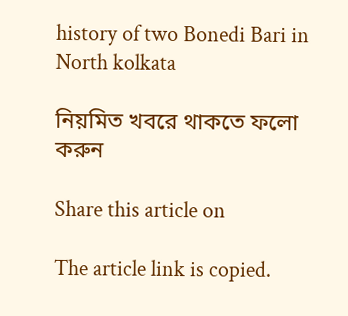history of two Bonedi Bari in North kolkata

নিয়মিত খবরে থাকতে ফলো করুন

Share this article on

The article link is copied.